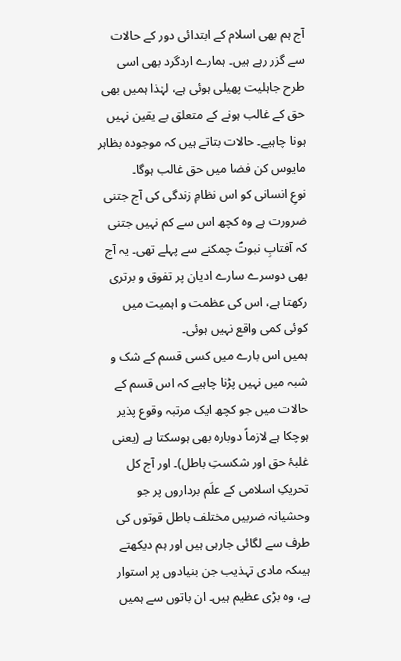آج ہم بھی اسلام کے ابتدائی دور کے حالات سے گزر رہے ہیں۔ ہمارے اردگرد بھی اسی طرح جاہلیت پھیلی ہوئی ہے، لہٰذا ہمیں بھی حق کے غالب ہونے کے متعلق بے یقین نہیں ہونا چاہیے۔ حالات بتاتے ہیں کہ موجودہ بظاہر مایوس کن فضا میں حق غالب ہوگا۔
نوعِ انسانی کو اس نظامِ زندگی کی آج جتنی ضرورت ہے وہ کچھ اس سے کم نہیں جتنی کہ آفتابِ نبوتؐ چمکنے سے پہلے تھی۔ یہ آج بھی دوسرے سارے ادیان پر تفوق و برتری رکھتا ہے، اس کی عظمت و اہمیت میں کوئی کمی واقع نہیں ہوئی۔
ہمیں اس بارے میں کسی قسم کے شک و شبہ میں نہیں پڑنا چاہیے کہ اس قسم کے حالات میں جو کچھ ایک مرتبہ وقوع پذیر ہوچکا ہے لازماً دوبارہ بھی ہوسکتا ہے (یعنی غلبۂ حق اور شکستِ باطل)۔ اور آج کل تحریکِ اسلامی کے علَم برداروں پر جو وحشیانہ ضربیں مختلف باطل قوتوں کی طرف سے لگائی جارہی ہیں اور ہم دیکھتے ہیںکہ مادی تہذیب جن بنیادوں پر استوار ہے، وہ بڑی عظیم ہیں۔ ان باتوں سے ہمیں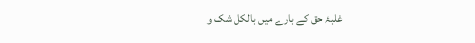غلبۂ حق کے بارے میں بالکل شک و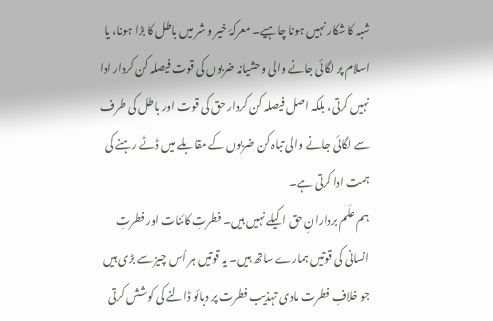شبہ کا شکار نہیں ہونا چاہیے۔ معرکۂ خیر و شر میں باطل کا بڑا ہونا، یا اسلام پر لگائی جانے والی وحشیانہ ضربوں کی قوت فیصلہ کن کردار ادا نہیں کرتی، بلکہ اصل فیصلہ کن کردار حق کی قوت اور باطل کی طرف سے لگائی جانے والی تباہ کن ضربوں کے مقابلے میں ڈٹے رہنے کی ہمت ادا کرتی ہے۔
ہم علَم بردارانِ حق اکیلے نہیں ہیں۔ فطرتِ کائنات اور فطرتِ انسانی کی قوتیں ہمارے ساتھ ہیں۔ یہ قوتیں ہر اُس چیز سے بڑی ہیں جو خلافِ فطرت مادی تہذیب فطرت پر دبائو ڈالنے کی کوشش کرتی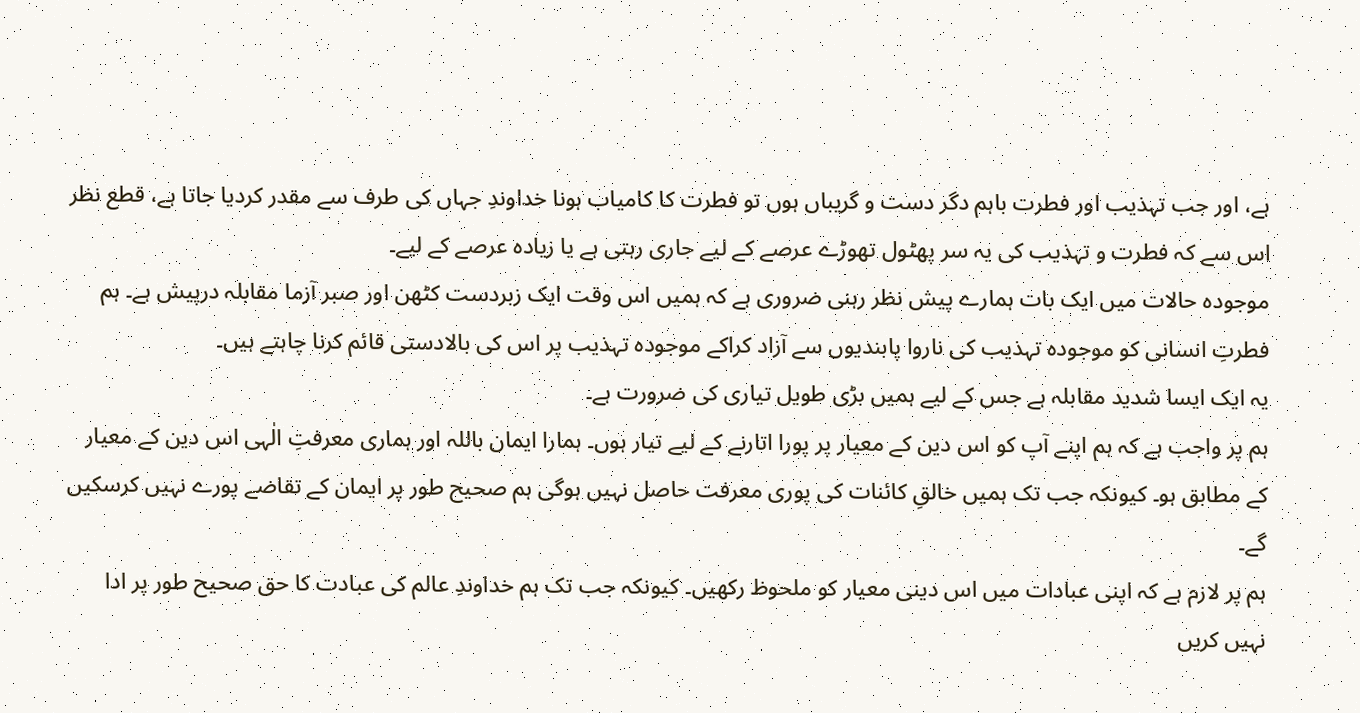ہے، اور جب تہذیب اور فطرت باہم دگر دست و گریباں ہوں تو فطرت کا کامیاب ہونا خداوندِ جہاں کی طرف سے مقدر کردیا جاتا ہے، قطع نظر اس سے کہ فطرت و تہذیب کی یہ سر پھٹول تھوڑے عرصے کے لیے جاری رہتی ہے یا زیادہ عرصے کے لیے۔
موجودہ حالات میں ایک بات ہمارے پیش نظر رہنی ضروری ہے کہ ہمیں اس وقت ایک زبردست کٹھن اور صبر آزما مقابلہ درپیش ہے۔ ہم فطرتِ انسانی کو موجودہ تہذیب کی ناروا پابندیوں سے آزاد کراکے موجودہ تہذیب پر اس کی بالادستی قائم کرنا چاہتے ہیں۔
یہ ایک ایسا شدید مقابلہ ہے جس کے لیے ہمیں بڑی طویل تیاری کی ضرورت ہے۔
ہم پر واجب ہے کہ ہم اپنے آپ کو اس دین کے معیار پر پورا اتارنے کے لیے تیار ہوں۔ ہمارا ایمان باللہ اور ہماری معرفتِ الٰہی اس دین کے معیار کے مطابق ہو۔ کیونکہ جب تک ہمیں خالقِ کائنات کی پوری معرفت حاصل نہیں ہوگی ہم صحیح طور پر ایمان کے تقاضے پورے نہیں کرسکیں گے۔
ہم پر لازم ہے کہ اپنی عبادات میں اس دینی معیار کو ملحوظ رکھیں۔ کیونکہ جب تک ہم خداوندِ عالم کی عبادت کا حق صحیح طور پر ادا نہیں کریں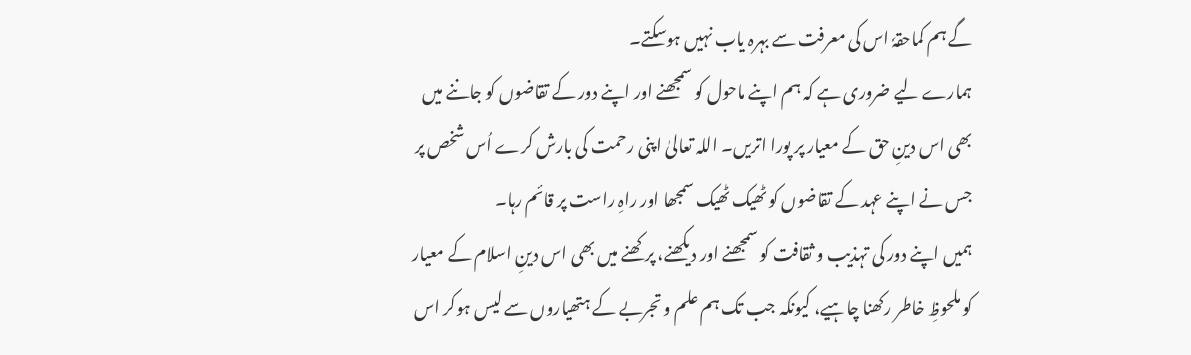گے ہم کماحقہٗ اس کی معرفت سے بہرہ یاب نہیں ہوسکتے۔
ہمارے لیے ضروری ہے کہ ہم اپنے ماحول کو سمجھنے اور اپنے دور کے تقاضوں کو جاننے میں بھی اس دینِ حق کے معیار پر پورا اتریں۔ اللہ تعالیٰ اپنی رحمت کی بارش کرے اُس شخص پر جس نے اپنے عہد کے تقاضوں کو ٹھیک ٹھیک سمجھا اور راہِ راست پر قائم رہا۔
ہمیں اپنے دور کی تہذیب و ثقافت کو سمجھنے اور دیکھنے، پرکھنے میں بھی اس دینِ اسلام کے معیار کو ملحوظِ خاطر رکھنا چاہیے، کیونکہ جب تک ہم علم و تجربے کے ہتھیاروں سے لیس ہوکر اس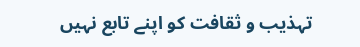تہذیب و ثقافت کو اپنے تابع نہیں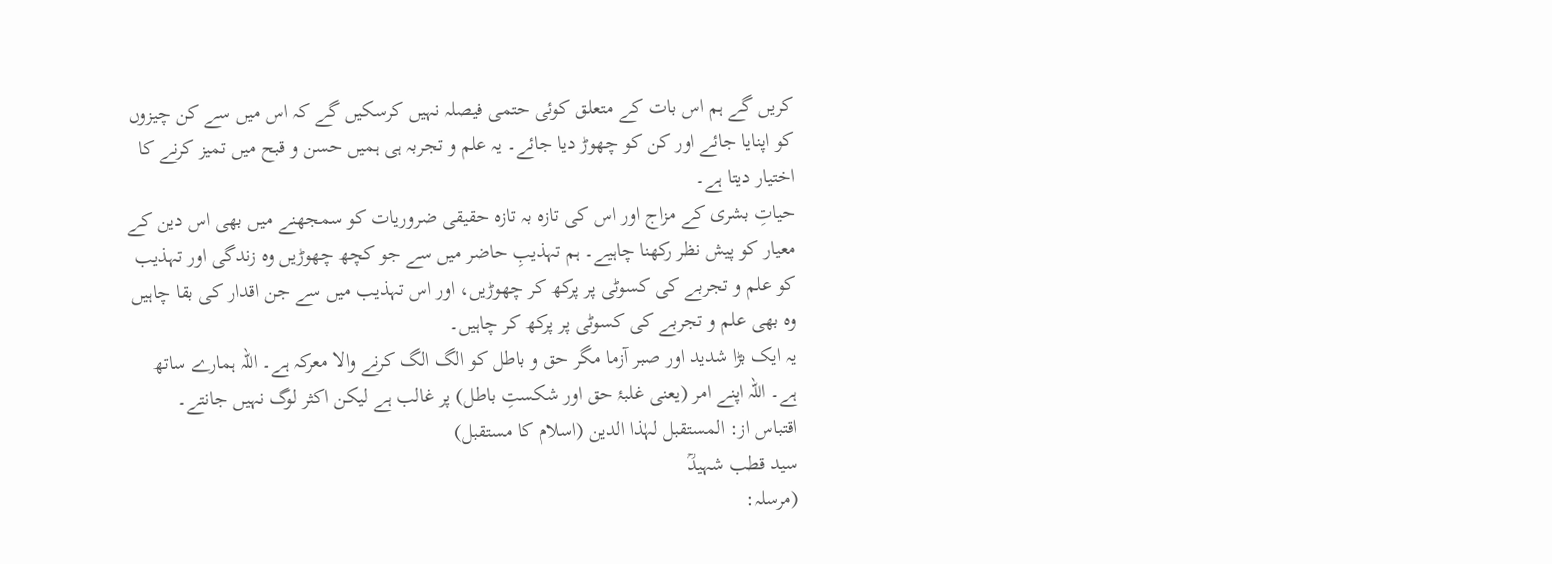کریں گے ہم اس بات کے متعلق کوئی حتمی فیصلہ نہیں کرسکیں گے کہ اس میں سے کن چیزوں کو اپنایا جائے اور کن کو چھوڑ دیا جائے۔ یہ علم و تجربہ ہی ہمیں حسن و قبح میں تمیز کرنے کا اختیار دیتا ہے۔
حیاتِ بشری کے مزاج اور اس کی تازہ بہ تازہ حقیقی ضروریات کو سمجھنے میں بھی اس دین کے معیار کو پیش نظر رکھنا چاہیے۔ ہم تہذیبِ حاضر میں سے جو کچھ چھوڑیں وہ زندگی اور تہذیب کو علم و تجربے کی کسوٹی پر پرکھ کر چھوڑیں، اور اس تہذیب میں سے جن اقدار کی بقا چاہیں وہ بھی علم و تجربے کی کسوٹی پر پرکھ کر چاہیں۔
یہ ایک بڑا شدید اور صبر آزما مگر حق و باطل کو الگ الگ کرنے والا معرکہ ہے۔ اللہ ہمارے ساتھ ہے۔ اللہ اپنے امر (یعنی غلبۂ حق اور شکستِ باطل) پر غالب ہے لیکن اکثر لوگ نہیں جانتے۔
اقتباس از: المستقبل لہٰذا الدین (اسلام کا مستقبل)
سید قطب شہیدؒ
(مرسلہ: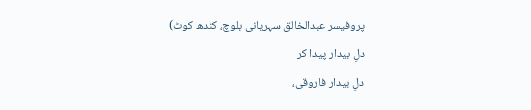پروفیسر عبدالخالق سہریانی بلوچ، کندھ کوٹ)
دلِ بیدار پیدا کر
دلِ بیدار فاروقی،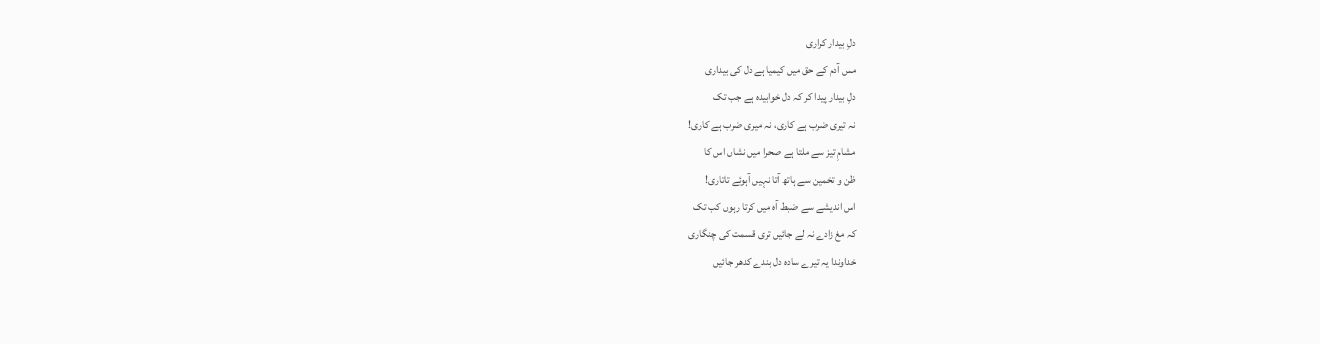دلِ بیدار کراری
مس آدم کے حق میں کیمیا ہے دل کی بیداری
دلِ بیدار پیدا کر کہ دل خوابیدہ ہے جب تک
نہ تیری ضرب ہے کاری، نہ میری ضرب ہے کاری!
مشامِ تیز سے ملتا ہے صحرا میں نشاں اس کا
ظن و تخمین سے ہاتھ آتا نہیں آہوئے تاتاری!
اس اندیشے سے ضبط آہ میں کرتا رہوں کب تک
کہ مغ زادے نہ لے جائیں تری قسمت کی چنگاری
خداوندا یہ تیرے سادہ دل بندے کدھر جائیں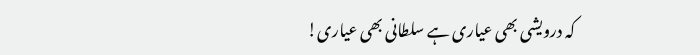کہ درویشی بھی عیاری ہے سلطانی بھی عیاری!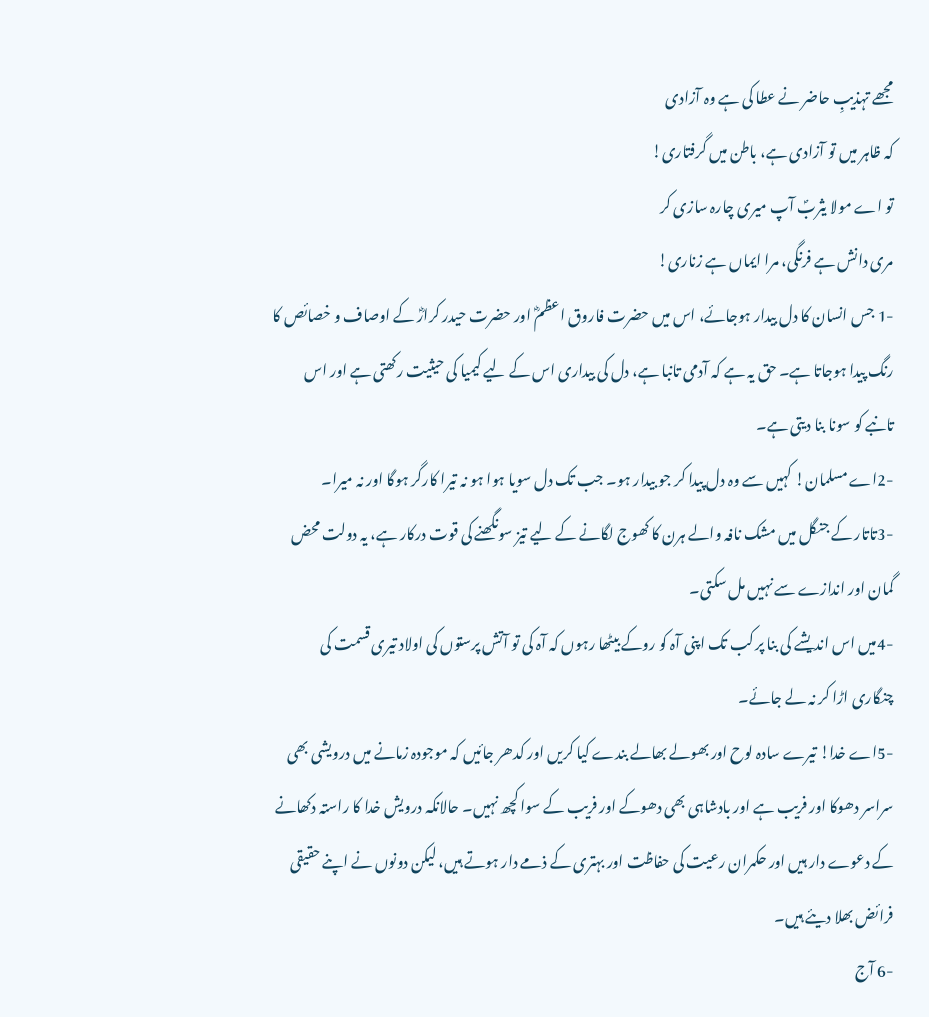مجھے تہذیبِ حاضر نے عطا کی ہے وہ آزادی
کہ ظاہر میں تو آزادی ہے، باطن میں گرفتاری!
تو اے مولا یثربؐ آپ میری چارہ سازی کر
مری دانش ہے فرنگی، مرا ایماں ہے زناری!
-1 جس انسان کا دل بیدار ہوجائے، اس میں حضرت فاروق اعظمؓ اور حضرت حیدر کرارؓ کے اوصاف و خصائص کا رنگ پیدا ہوجاتا ہے۔ حق یہ ہے کہ آدمی تانبا ہے، دل کی بیداری اس کے لیے کیمیا کی حیثیت رکھتی ہے اور اس تانبے کو سونا بنا دیتی ہے۔
-2اے مسلمان! کہیں سے وہ دل پیدا کر جو بیدار ہو۔ جب تک دل سویا ہوا ہو نہ تیرا کارگر ہوگا اور نہ میرا۔
-3تاتار کے جنگل میں مشک نافہ والے ہرن کا کھوج لگانے کے لیے تیز سونگھنے کی قوت درکار ہے، یہ دولت محض گمان اور اندازے سے نہیں مل سکتی۔
-4میں اس اندیشے کی بنا پر کب تک اپنی آہ کو روکے بیٹھا رہوں کہ آہ کی تو آتش پرستوں کی اولاد تیری قسمت کی چنگاری اڑا کر نہ لے جائے۔
-5اے خدا! تیرے سادہ لوح اور بھولے بھالے بندے کیا کریں اور کدھر جائیں کہ موجودہ زمانے میں درویشی بھی سراسر دھوکا اور فریب ہے اور بادشاہی بھی دھوکے اور فریب کے سوا کچھ نہیں۔ حالانکہ درویش خدا کا راستہ دکھانے کے دعوے دار ہیں اور حکمران رعیت کی حفاظت اور بہتری کے ذمے دار ہوتے ہیں، لیکن دونوں نے اپنے حقیقی فرائض بھلا دیئے ہیں۔
-6 آج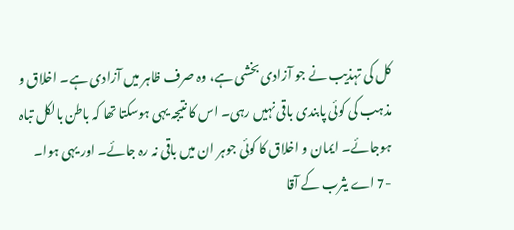کل کی تہذیب نے جو آزادی بخشی ہے، وہ صرف ظاہر میں آزادی ہے۔ اخلاق و مذہب کی کوئی پابندی باقی نہیں رہی۔ اس کا نتیجہ یہی ہوسکتا تھا کہ باطن بالکل تباہ ہوجائے۔ ایمان و اخلاق کا کوئی جوہر ان میں باقی نہ رہ جائے۔ اور یہی ہوا۔
-7 اے یثرب کے آقا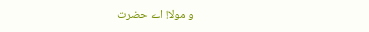و مولا! اے حضرت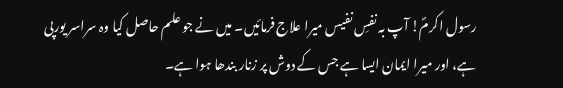رسول اکرمؐ! آپ بہ نفسِ نفیس میرا علاج فرمائیں۔ میں نے جو علم حاصل کیا وہ سراسر یورپی ہے، اور میرا ایمان ایسا ہے جس کے دوش پر زنار بندھا ہوا ہے۔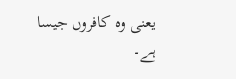یعنی وہ کافروں جیسا ہے۔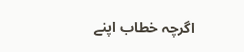اگرچہ خطاب اپنے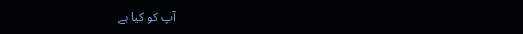آپ کو کیا ہے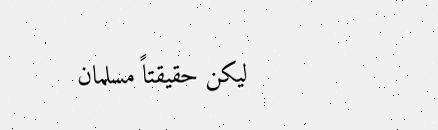لیکن حقیقتاً مسلمان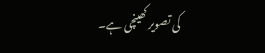کی تصویر کھینچی ہے۔